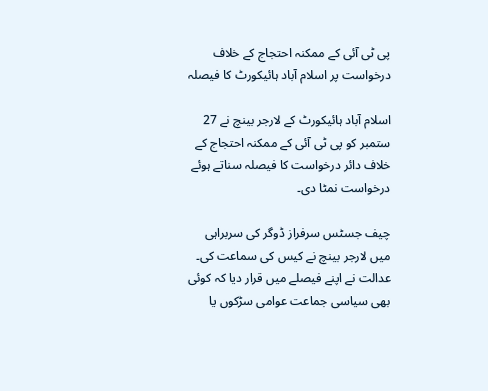پی ٹی آئی کے ممکنہ احتجاج کے خلاف درخواست پر اسلام آباد ہائیکورٹ کا فیصلہ

اسلام آباد ہائیکورٹ کے لارجر بینچ نے 27 ستمبر کو پی ٹی آئی کے ممکنہ احتجاج کے خلاف دائر درخواست کا فیصلہ سناتے ہوئے درخواست نمٹا دی۔

چیف جسٹس سرفراز ڈوگر کی سربراہی میں لارجر بینچ نے کیس کی سماعت کی۔ عدالت نے اپنے فیصلے میں قرار دیا کہ کوئی بھی سیاسی جماعت عوامی سڑکوں یا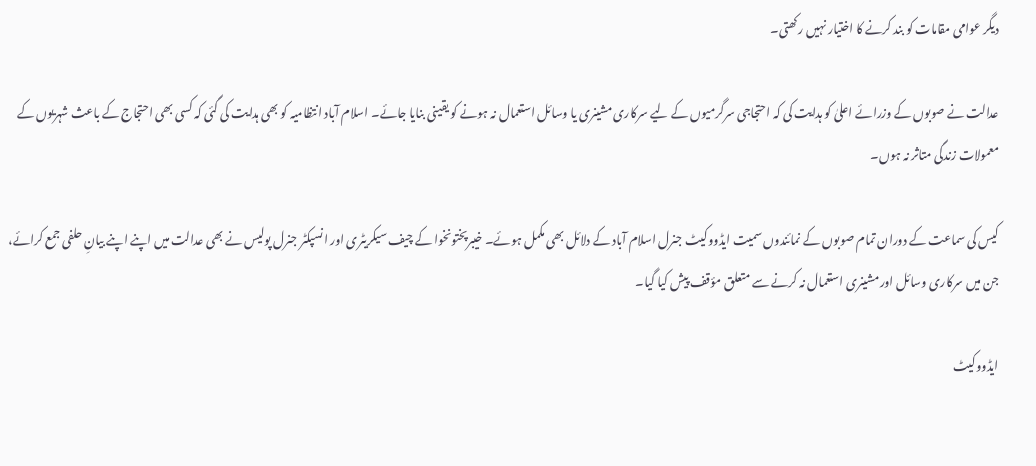دیگر عوامی مقامات کو بند کرنے کا اختیار نہیں رکھتی۔

عدالت نے صوبوں کے وزرائے اعلیٰ کو ہدایت کی کہ احتجاجی سرگرمیوں کے لیے سرکاری مشینری یا وسائل استعمال نہ ہونے کو یقینی بنایا جائے۔ اسلام آباد انتظامیہ کو بھی ہدایت کی گئی کہ کسی بھی احتجاج کے باعث شہریوں کے معمولات زندگی متاثر نہ ہوں۔

کیس کی سماعت کے دوران تمام صوبوں کے نمائندوں سمیت ایڈووکیٹ جنرل اسلام آباد کے دلائل بھی مکمل ہوئے۔ خیبرپختونخوا کے چیف سیکریٹری اور انسپکٹر جنرل پولیس نے بھی عدالت میں اپنے اپنے بیانِ حلفی جمع کرائے، جن میں سرکاری وسائل اور مشینری استعمال نہ کرنے سے متعلق مؤقف پیش کیا گیا۔

ایڈووکیٹ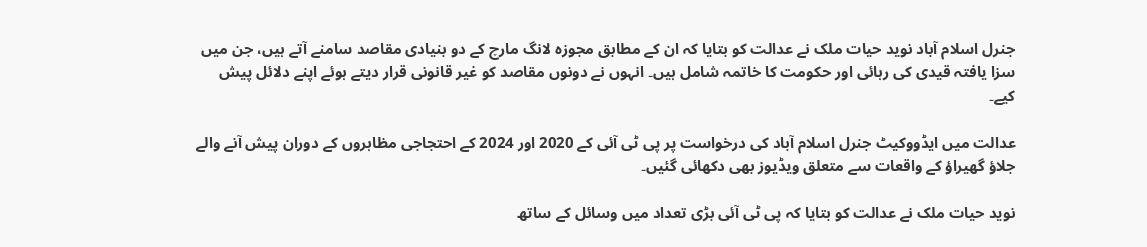جنرل اسلام آباد نوید حیات ملک نے عدالت کو بتایا کہ ان کے مطابق مجوزہ لانگ مارچ کے دو بنیادی مقاصد سامنے آتے ہیں، جن میں سزا یافتہ قیدی کی رہائی اور حکومت کا خاتمہ شامل ہیں۔ انہوں نے دونوں مقاصد کو غیر قانونی قرار دیتے ہوئے اپنے دلائل پیش کیے۔

عدالت میں ایڈووکیٹ جنرل اسلام آباد کی درخواست پر پی ٹی آئی کے 2020 اور 2024 کے احتجاجی مظاہروں کے دوران پیش آنے والے جلاؤ گھیراؤ کے واقعات سے متعلق ویڈیوز بھی دکھائی گئیں۔

نوید حیات ملک نے عدالت کو بتایا کہ پی ٹی آئی بڑی تعداد میں وسائل کے ساتھ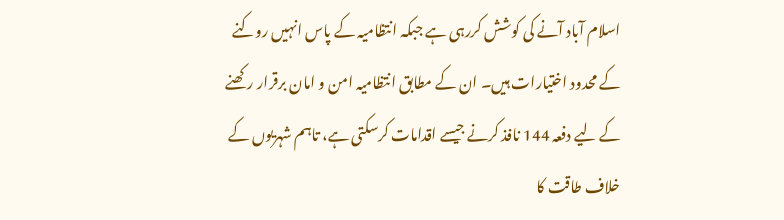اسلام آباد آنے کی کوشش کررہی ہے جبکہ انتظامیہ کے پاس انہیں روکنے کے محدود اختیارات ہیں۔ ان کے مطابق انتظامیہ امن و امان برقرار رکھنے کے لیے دفعہ 144 نافذ کرنے جیسے اقدامات کرسکتی ہے، تاہم شہریوں کے خلاف طاقت کا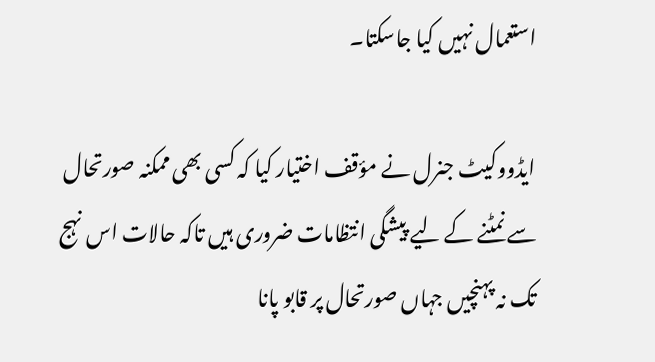استعمال نہیں کیا جاسکتا۔

ایڈووکیٹ جنرل نے مؤقف اختیار کیا کہ کسی بھی ممکنہ صورتحال سے نمٹنے کے لیے پیشگی انتظامات ضروری ہیں تاکہ حالات اس نہج تک نہ پہنچیں جہاں صورتحال پر قابو پانا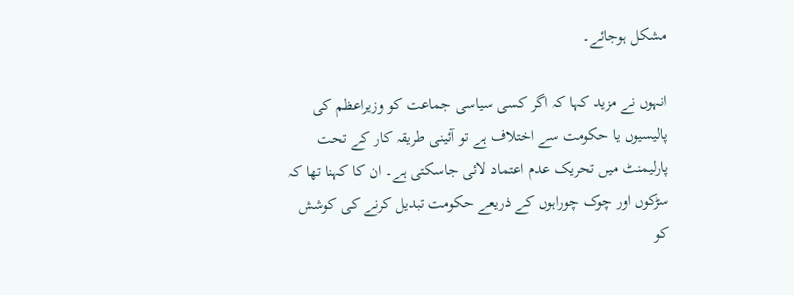مشکل ہوجائے۔

انہوں نے مزید کہا کہ اگر کسی سیاسی جماعت کو وزیراعظم کی پالیسیوں یا حکومت سے اختلاف ہے تو آئینی طریقہ کار کے تحت پارلیمنٹ میں تحریک عدم اعتماد لائی جاسکتی ہے۔ ان کا کہنا تھا کہ سڑکوں اور چوک چوراہوں کے ذریعے حکومت تبدیل کرنے کی کوشش کو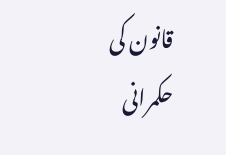قانون کی حکمرانی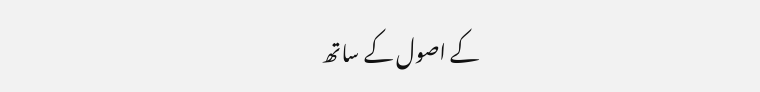کے اصول کے ساتھ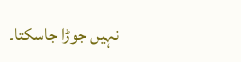نہیں جوڑا جاسکتا۔